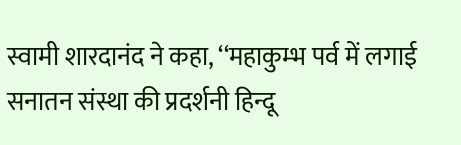स्वामी शारदानंद ने कहा, ‘‘महाकुम्भ पर्व में लगाई सनातन संस्था की प्रदर्शनी हिन्दू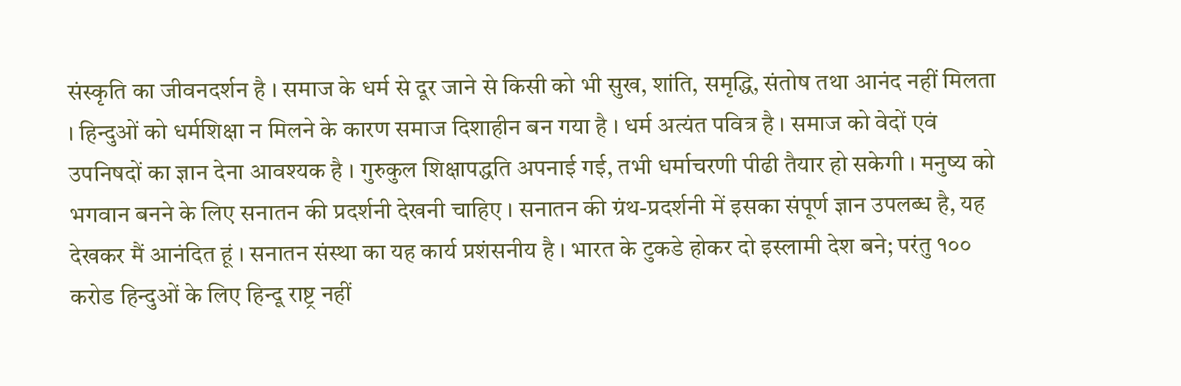संस्कृति का जीवनदर्शन है । समाज के धर्म से दूर जाने से किसी को भी सुख, शांति, समृद्धि, संतोष तथा आनंद नहीं मिलता । हिन्दुओं को धर्मशिक्षा न मिलने के कारण समाज दिशाहीन बन गया है । धर्म अत्यंत पवित्र है । समाज को वेदों एवं उपनिषदों का ज्ञान देना आवश्यक है । गुरुकुल शिक्षापद्धति अपनाई गई, तभी धर्माचरणी पीढी तैयार हो सकेगी । मनुष्य को भगवान बनने के लिए सनातन की प्रदर्शनी देखनी चाहिए । सनातन की ग्रंथ-प्रदर्शनी में इसका संपूर्ण ज्ञान उपलब्ध है, यह देखकर मैं आनंदित हूं । सनातन संस्था का यह कार्य प्रशंसनीय है । भारत के टुकडे होकर दो इस्लामी देश बने; परंतु १०० करोड हिन्दुओं के लिए हिन्दू राष्ट्र नहीं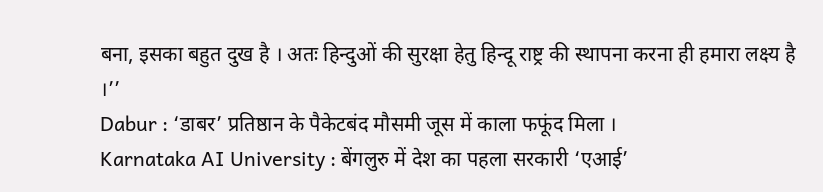बना, इसका बहुत दुख है । अतः हिन्दुओं की सुरक्षा हेतु हिन्दू राष्ट्र की स्थापना करना ही हमारा लक्ष्य है ।’’
Dabur : ‘डाबर’ प्रतिष्ठान के पैकेटबंद मौसमी जूस में काला फफूंद मिला ।
Karnataka AI University : बेंगलुरु में देश का पहला सरकारी ‘एआई’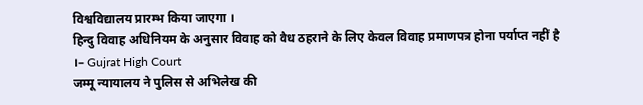विश्वविद्यालय प्रारम्भ किया जाएगा ।
हिन्दु विवाह अधिनियम के अनुसार विवाह को वैध ठहराने के लिए केवल विवाह प्रमाणपत्र होना पर्याप्त नहीं है ।– Gujrat High Court
जम्मू न्यायालय ने पुलिस से अभिलेख की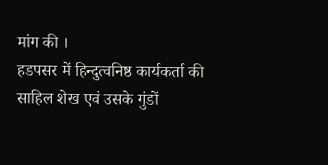मांग की ।
हडपसर में हिन्दुत्वनिष्ठ कार्यकर्ता की साहिल शेख एवं उसके गुंडों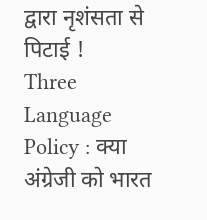द्वारा नृशंसता से पिटाई !
Three Language Policy : क्या अंग्रेजी को भारत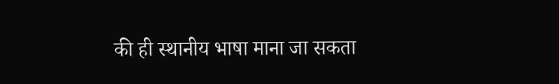की ही स्थानीय भाषा माना जा सकता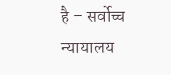है – सर्वोच्च न्यायालय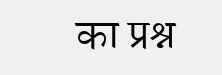का प्रश्न